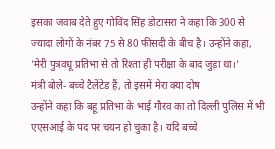इसका जवाब देते हुए गोविंद सिंह डोटासरा ने कहा कि 300 से ज्यादा लोगों के नंबर 75 से 80 फीसदी के बीच है। उन्होंने कहा, 'मेरी पुत्रवधू प्रतिभा से तो रिश्ता ही परीक्षा के बाद जुड़ा था।'
मंत्री बोले- बच्चे टैलेंटेड हैं, तो इसमें मेरा क्या दोष
उन्होंने कहा कि बहू प्रतिभा के भाई गौरव का तो दिल्ली पुलिस में भी एएसआई के पद पर चयन हो चुका है। यदि बच्चे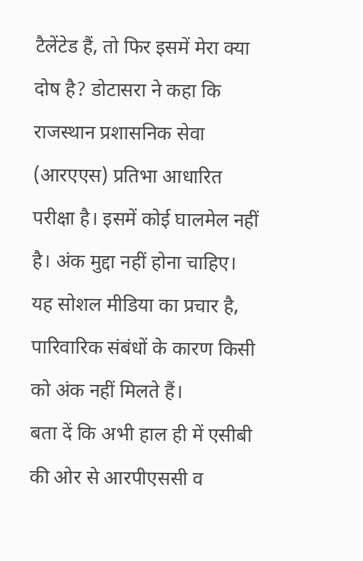टैलेंटेड हैं, तो फिर इसमें मेरा क्या दोष है? डोटासरा ने कहा कि राजस्थान प्रशासनिक सेवा (आरएएस) प्रतिभा आधारित परीक्षा है। इसमें कोई घालमेल नहीं है। अंक मुद्दा नहीं होना चाहिए। यह सोशल मीडिया का प्रचार है, पारिवारिक संबंधों के कारण किसी को अंक नहीं मिलते हैं।
बता दें कि अभी हाल ही में एसीबी की ओर से आरपीएससी व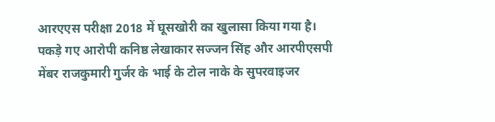आरएएस परीक्षा 2018 में घूसखोरी का खुलासा किया गया है। पकड़े गए आरोपी कनिष्ठ लेखाकार सज्जन सिंह और आरपीएसपी मेंबर राजकुमारी गुर्जर के भाई के टोल नाके के सुपरवाइजर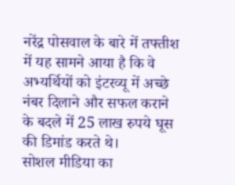नरेंद्र पोसवाल के बारे में तफ्तीश में यह सामने आया है कि वे अभ्यर्थियों को इंटरव्यू में अच्छे नंबर दिलाने और सफल कराने के बदले में 25 लाख रुपये घूस की डिमांड करते थे।
सोशल मीडिया का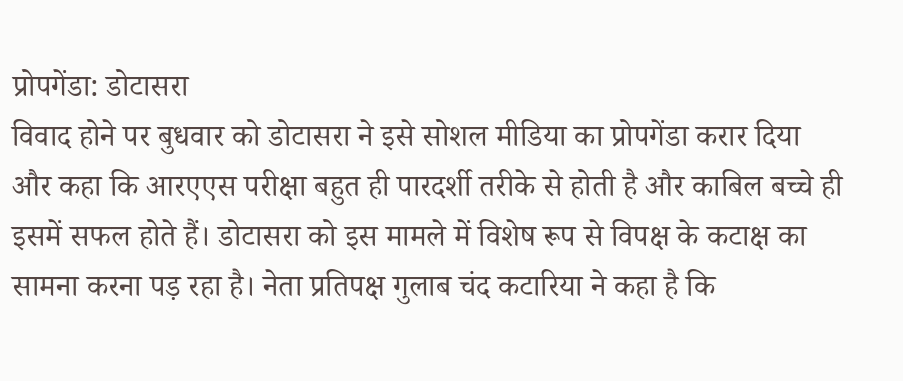प्रोपगेंडा: डोटासरा
विवाद होने पर बुधवार को डोटासरा ने इसे सोशल मीडिया का प्रोपगेंडा करार दिया और कहा कि आरएएस परीक्षा बहुत ही पारदर्शी तरीके से होती है और काबिल बच्चे ही इसमें सफल होते हैं। डोटासरा को इस मामले में विशेष रूप से विपक्ष के कटाक्ष का सामना करना पड़ रहा है। नेता प्रतिपक्ष गुलाब चंद कटारिया ने कहा है कि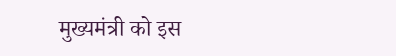मुख्यमंत्री को इस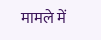मामले में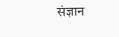संज्ञान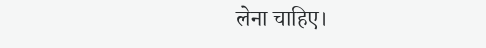लेना चाहिए।